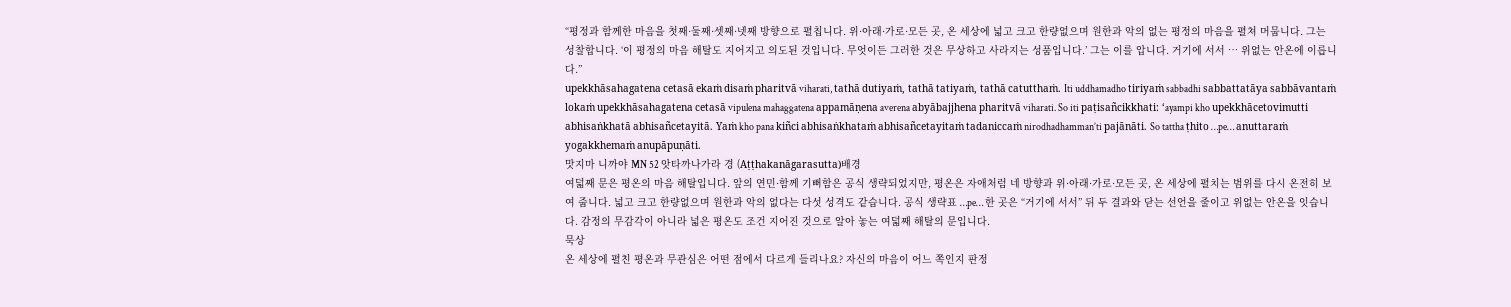“평정과 함께한 마음을 첫째·둘째·셋째·넷째 방향으로 펼칩니다. 위·아래·가로·모든 곳, 온 세상에 넓고 크고 한량없으며 원한과 악의 없는 평정의 마음을 펼쳐 머뭅니다. 그는 성찰합니다. ‘이 평정의 마음 해탈도 지어지고 의도된 것입니다. 무엇이든 그러한 것은 무상하고 사라지는 성품입니다.’ 그는 이를 압니다. 거기에 서서 … 위없는 안온에 이릅니다.”
upekkhāsahagatena cetasā ekaṁ disaṁ pharitvā viharati, tathā dutiyaṁ, tathā tatiyaṁ, tathā catutthaṁ. Iti uddhamadho tiriyaṁ sabbadhi sabbattatāya sabbāvantaṁ lokaṁ upekkhāsahagatena cetasā vipulena mahaggatena appamāṇena averena abyābajjhena pharitvā viharati. So iti paṭisañcikkhati: ‘ayampi kho upekkhācetovimutti abhisaṅkhatā abhisañcetayitā. Yaṁ kho pana kiñci abhisaṅkhataṁ abhisañcetayitaṁ tadaniccaṁ nirodhadhamman’ti pajānāti. So tattha ṭhito …pe… anuttaraṁ yogakkhemaṁ anupāpuṇāti.
맛지마 니까야 MN 52 앗타까나가라 경 (Aṭṭhakanāgarasutta)배경
여덟째 문은 평온의 마음 해탈입니다. 앞의 연민·함께 기뻐함은 공식 생략되었지만, 평온은 자애처럼 네 방향과 위·아래·가로·모든 곳, 온 세상에 펼치는 범위를 다시 온전히 보여 줍니다. 넓고 크고 한량없으며 원한과 악의 없다는 다섯 성격도 같습니다. 공식 생략표 …pe… 한 곳은 “거기에 서서” 뒤 두 결과와 닫는 선언을 줄이고 위없는 안온을 잇습니다. 감정의 무감각이 아니라 넓은 평온도 조건 지어진 것으로 알아 놓는 여덟째 해탈의 문입니다.
묵상
온 세상에 펼친 평온과 무관심은 어떤 점에서 다르게 들리나요? 자신의 마음이 어느 쪽인지 판정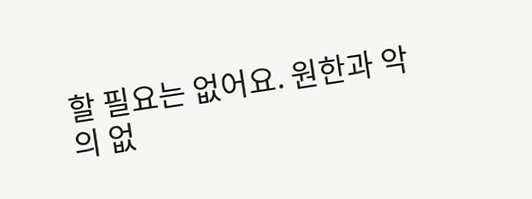할 필요는 없어요. 원한과 악의 없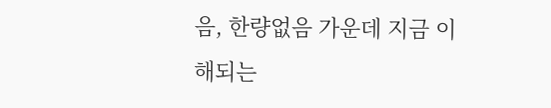음, 한량없음 가운데 지금 이해되는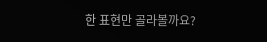한 표현만 골라볼까요?